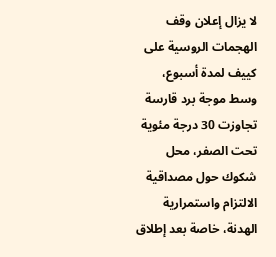لا يزال إعلان وقف الهجمات الروسية على كييف لمدة أسبوع، وسط موجة برد قارسة تجاوزت 30 درجة مئوية تحت الصفر، محل شكوك حول مصداقية الالتزام واستمرارية الهدنة، خاصة بعد إطلاق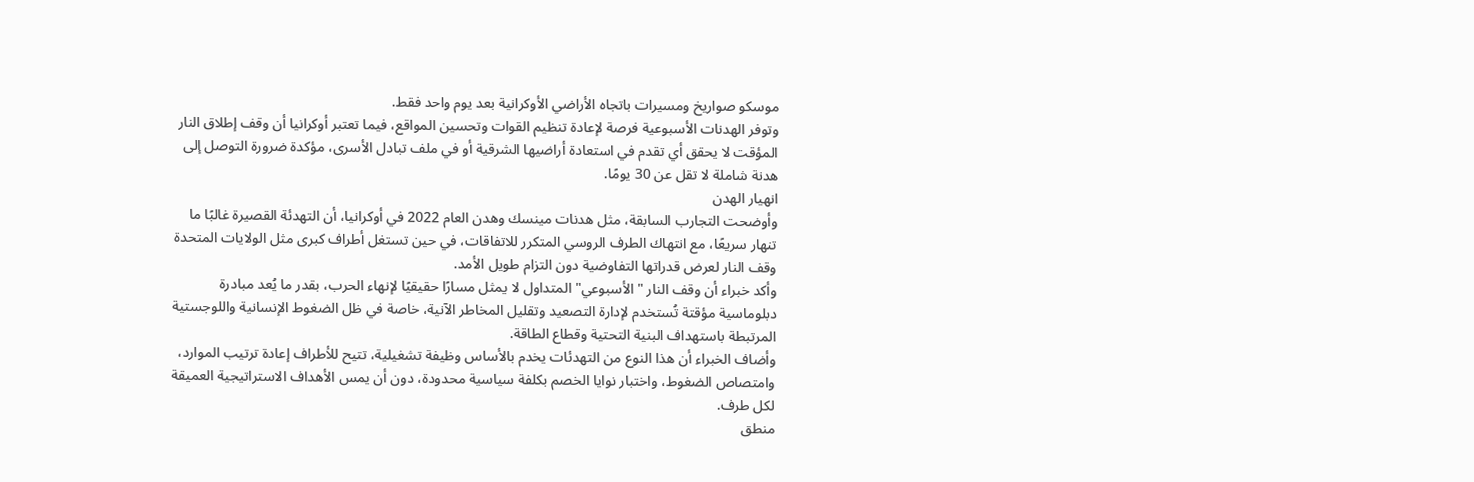موسكو صواريخ ومسيرات باتجاه الأراضي الأوكرانية بعد يوم واحد فقط.
وتوفر الهدنات الأسبوعية فرصة لإعادة تنظيم القوات وتحسين المواقع، فيما تعتبر أوكرانيا أن وقف إطلاق النار المؤقت لا يحقق أي تقدم في استعادة أراضيها الشرقية أو في ملف تبادل الأسرى، مؤكدة ضرورة التوصل إلى هدنة شاملة لا تقل عن 30 يومًا.
انهيار الهدن
وأوضحت التجارب السابقة، مثل هدنات مينسك وهدن العام 2022 في أوكرانيا، أن التهدئة القصيرة غالبًا ما تنهار سريعًا، مع انتهاك الطرف الروسي المتكرر للاتفاقات، في حين تستغل أطراف كبرى مثل الولايات المتحدة وقف النار لعرض قدراتها التفاوضية دون التزام طويل الأمد.
وأكد خبراء أن وقف النار "الأسبوعي" المتداول لا يمثل مسارًا حقيقيًا لإنهاء الحرب، بقدر ما يُعد مبادرة دبلوماسية مؤقتة تُستخدم لإدارة التصعيد وتقليل المخاطر الآنية، خاصة في ظل الضغوط الإنسانية واللوجستية المرتبطة باستهداف البنية التحتية وقطاع الطاقة.
وأضاف الخبراء أن هذا النوع من التهدئات يخدم بالأساس وظيفة تشغيلية، تتيح للأطراف إعادة ترتيب الموارد، وامتصاص الضغوط، واختبار نوايا الخصم بكلفة سياسية محدودة، دون أن يمس الأهداف الاستراتيجية العميقة لكل طرف.
منطق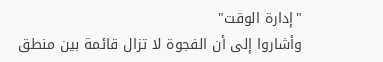"إدارة الوقت"
وأشاروا إلى أن الفجوة لا تزال قائمة بين منطق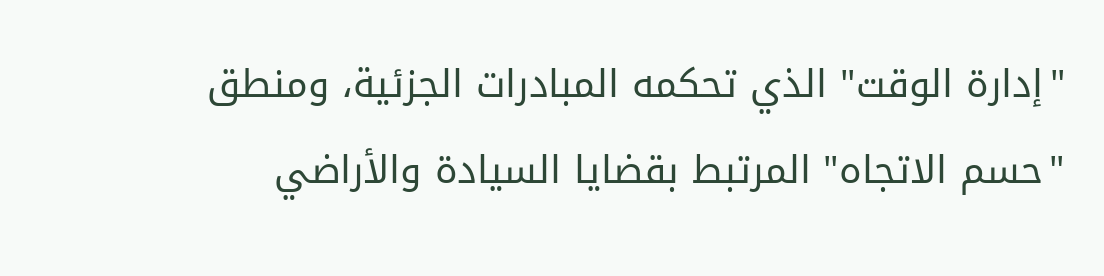"إدارة الوقت" الذي تحكمه المبادرات الجزئية، ومنطق "حسم الاتجاه" المرتبط بقضايا السيادة والأراضي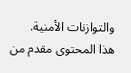والتوازنات الأمنية.
هذا المحتوى مقدم من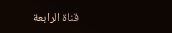قناة الرابعة